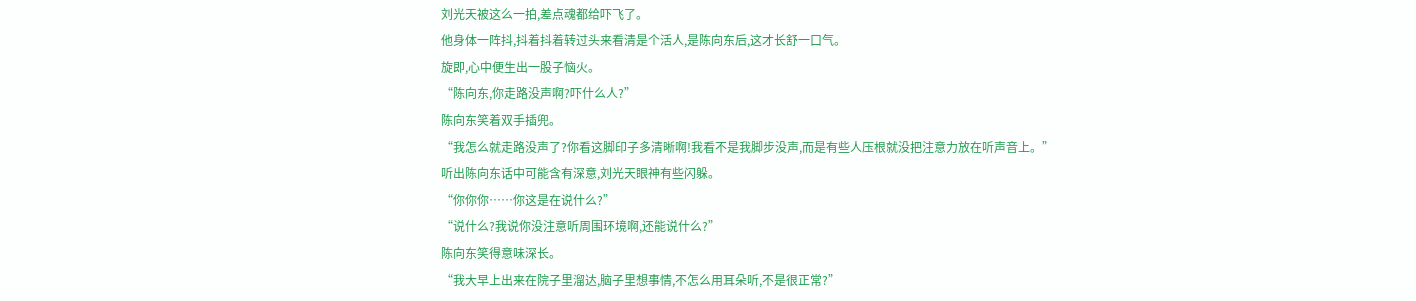刘光天被这么一拍,差点魂都给吓飞了。
他身体一阵抖,抖着抖着转过头来看清是个活人,是陈向东后,这才长舒一口气。
旋即,心中便生出一股子恼火。
“陈向东,你走路没声啊?吓什么人?”
陈向东笑着双手插兜。
“我怎么就走路没声了?你看这脚印子多清晰啊!我看不是我脚步没声,而是有些人压根就没把注意力放在听声音上。”
听出陈向东话中可能含有深意,刘光天眼神有些闪躲。
“你你你……你这是在说什么?”
“说什么?我说你没注意听周围环境啊,还能说什么?”
陈向东笑得意味深长。
“我大早上出来在院子里溜达,脑子里想事情,不怎么用耳朵听,不是很正常?”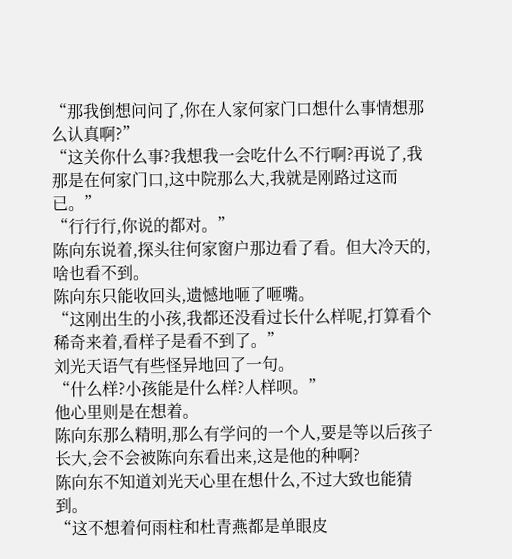“那我倒想问问了,你在人家何家门口想什么事情想那么认真啊?”
“这关你什么事?我想我一会吃什么不行啊?再说了,我那是在何家门口,这中院那么大,我就是刚路过这而已。”
“行行行,你说的都对。”
陈向东说着,探头往何家窗户那边看了看。但大冷天的,啥也看不到。
陈向东只能收回头,遗憾地咂了咂嘴。
“这刚出生的小孩,我都还没看过长什么样呢,打算看个稀奇来着,看样子是看不到了。”
刘光天语气有些怪异地回了一句。
“什么样?小孩能是什么样?人样呗。”
他心里则是在想着。
陈向东那么精明,那么有学问的一个人,要是等以后孩子长大,会不会被陈向东看出来,这是他的种啊?
陈向东不知道刘光天心里在想什么,不过大致也能猜到。
“这不想着何雨柱和杜青燕都是单眼皮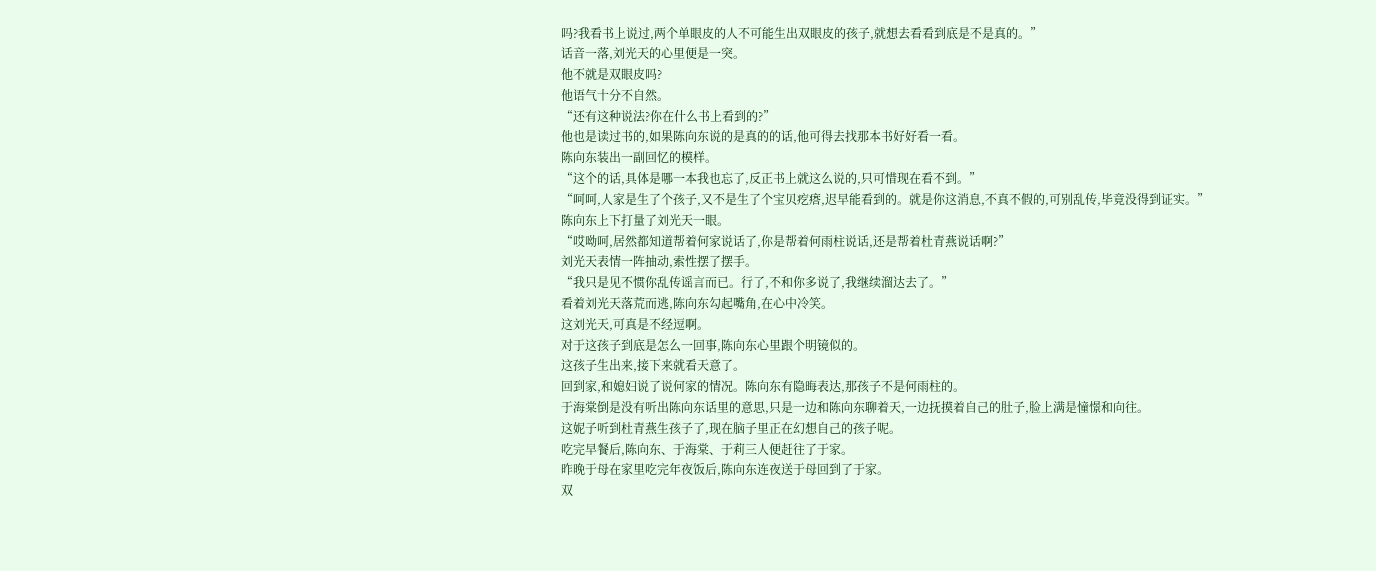吗?我看书上说过,两个单眼皮的人不可能生出双眼皮的孩子,就想去看看到底是不是真的。”
话音一落,刘光天的心里便是一突。
他不就是双眼皮吗?
他语气十分不自然。
“还有这种说法?你在什么书上看到的?”
他也是读过书的,如果陈向东说的是真的的话,他可得去找那本书好好看一看。
陈向东装出一副回忆的模样。
“这个的话,具体是哪一本我也忘了,反正书上就这么说的,只可惜现在看不到。”
“呵呵,人家是生了个孩子,又不是生了个宝贝疙瘩,迟早能看到的。就是你这消息,不真不假的,可别乱传,毕竟没得到证实。”
陈向东上下打量了刘光天一眼。
“哎呦呵,居然都知道帮着何家说话了,你是帮着何雨柱说话,还是帮着杜青燕说话啊?”
刘光天表情一阵抽动,索性摆了摆手。
“我只是见不惯你乱传谣言而已。行了,不和你多说了,我继续溜达去了。”
看着刘光天落荒而逃,陈向东勾起嘴角,在心中冷笑。
这刘光天,可真是不经逗啊。
对于这孩子到底是怎么一回事,陈向东心里跟个明镜似的。
这孩子生出来,接下来就看天意了。
回到家,和媳妇说了说何家的情况。陈向东有隐晦表达,那孩子不是何雨柱的。
于海棠倒是没有听出陈向东话里的意思,只是一边和陈向东聊着天,一边抚摸着自己的肚子,脸上满是憧憬和向往。
这妮子听到杜青燕生孩子了,现在脑子里正在幻想自己的孩子呢。
吃完早餐后,陈向东、于海棠、于莉三人便赶往了于家。
昨晚于母在家里吃完年夜饭后,陈向东连夜送于母回到了于家。
双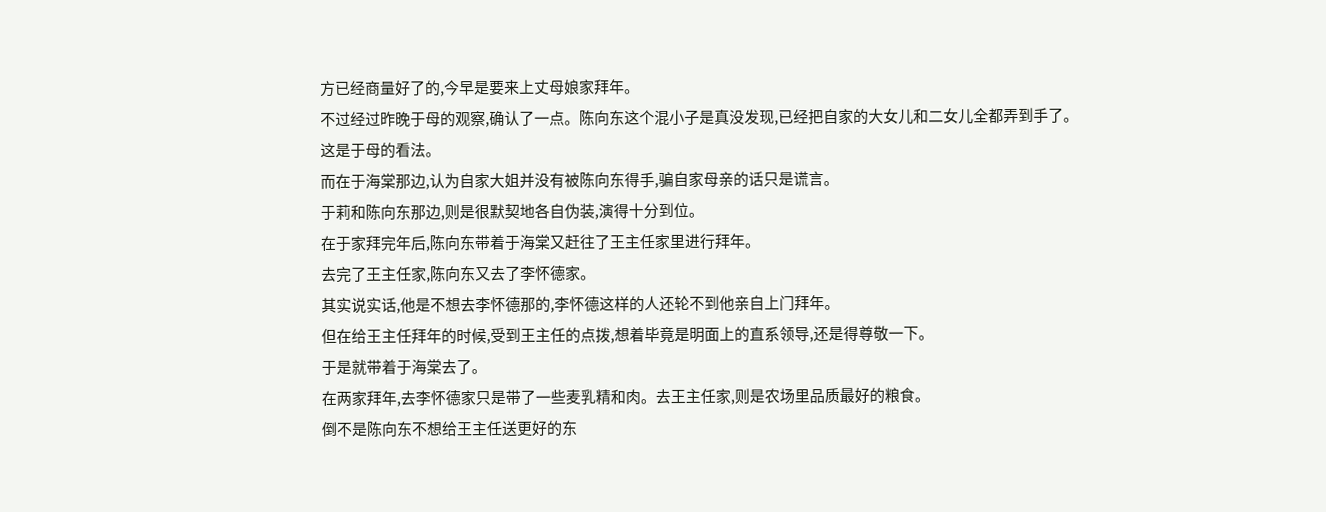方已经商量好了的,今早是要来上丈母娘家拜年。
不过经过昨晚于母的观察,确认了一点。陈向东这个混小子是真没发现,已经把自家的大女儿和二女儿全都弄到手了。
这是于母的看法。
而在于海棠那边,认为自家大姐并没有被陈向东得手,骗自家母亲的话只是谎言。
于莉和陈向东那边,则是很默契地各自伪装,演得十分到位。
在于家拜完年后,陈向东带着于海棠又赶往了王主任家里进行拜年。
去完了王主任家,陈向东又去了李怀德家。
其实说实话,他是不想去李怀德那的,李怀德这样的人还轮不到他亲自上门拜年。
但在给王主任拜年的时候,受到王主任的点拨,想着毕竟是明面上的直系领导,还是得尊敬一下。
于是就带着于海棠去了。
在两家拜年,去李怀德家只是带了一些麦乳精和肉。去王主任家,则是农场里品质最好的粮食。
倒不是陈向东不想给王主任送更好的东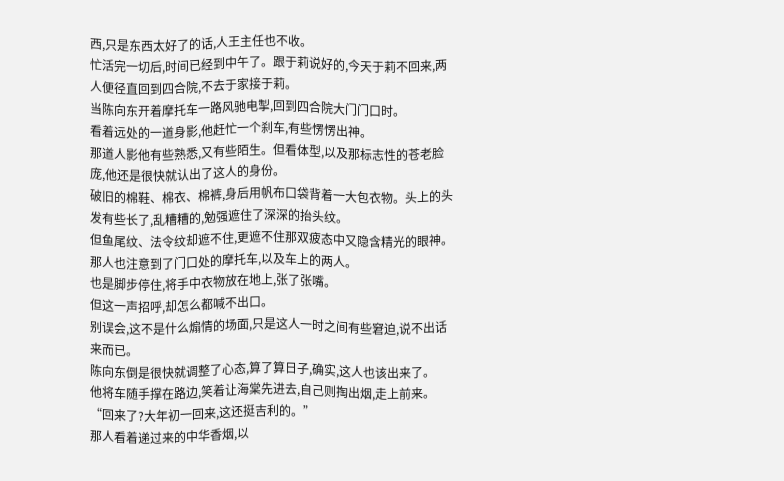西,只是东西太好了的话,人王主任也不收。
忙活完一切后,时间已经到中午了。跟于莉说好的,今天于莉不回来,两人便径直回到四合院,不去于家接于莉。
当陈向东开着摩托车一路风驰电掣,回到四合院大门门口时。
看着远处的一道身影,他赶忙一个刹车,有些愣愣出神。
那道人影他有些熟悉,又有些陌生。但看体型,以及那标志性的苍老脸庞,他还是很快就认出了这人的身份。
破旧的棉鞋、棉衣、棉裤,身后用帆布口袋背着一大包衣物。头上的头发有些长了,乱糟糟的,勉强遮住了深深的抬头纹。
但鱼尾纹、法令纹却遮不住,更遮不住那双疲态中又隐含精光的眼神。
那人也注意到了门口处的摩托车,以及车上的两人。
也是脚步停住,将手中衣物放在地上,张了张嘴。
但这一声招呼,却怎么都喊不出口。
别误会,这不是什么煽情的场面,只是这人一时之间有些窘迫,说不出话来而已。
陈向东倒是很快就调整了心态,算了算日子,确实,这人也该出来了。
他将车随手撑在路边,笑着让海棠先进去,自己则掏出烟,走上前来。
“回来了?大年初一回来,这还挺吉利的。”
那人看着递过来的中华香烟,以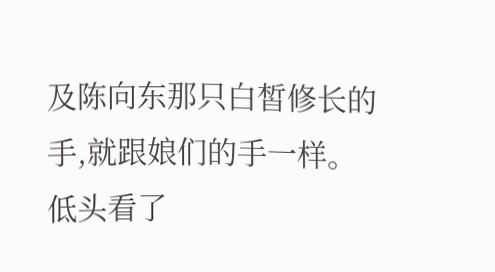及陈向东那只白皙修长的手,就跟娘们的手一样。
低头看了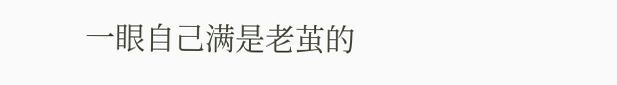一眼自己满是老茧的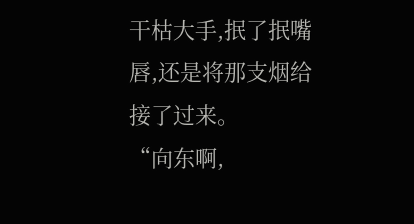干枯大手,抿了抿嘴唇,还是将那支烟给接了过来。
“向东啊,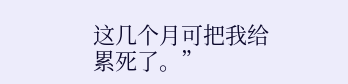这几个月可把我给累死了。”